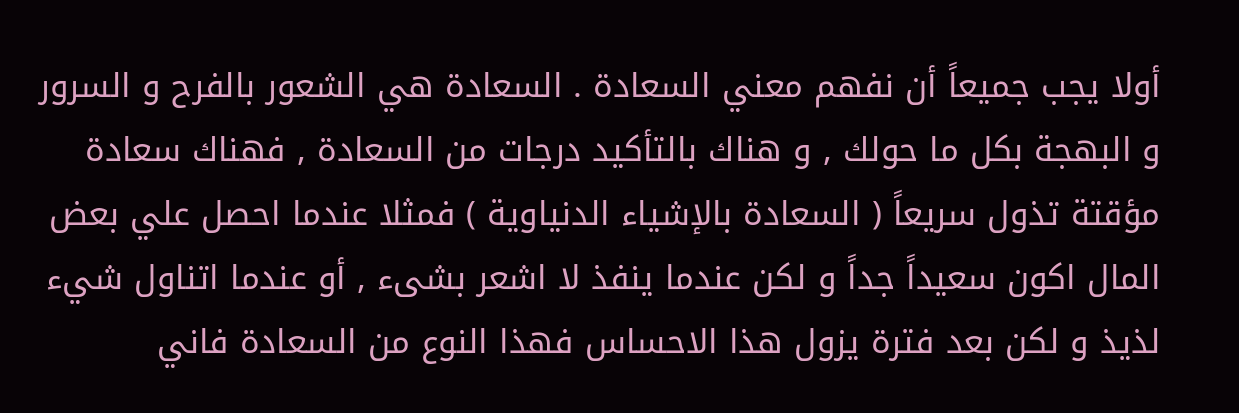أولا يجب جميعاً أن نفهم معني السعادة . السعادة هي الشعور بالفرح و السرور و البهجة بكل ما حولك , و هناك بالتأكيد درجات من السعادة , فهناك سعادة مؤقتة تذول سريعاً ( السعادة بالإشياء الدنياوية ) فمثلا عندما احصل علي بعض المال اكون سعيداً جداً و لكن عندما ينفذ لا اشعر بشىء , أو عندما اتناول شيء لذيذ و لكن بعد فترة يزول هذا الاحساس فهذا النوع من السعادة فاني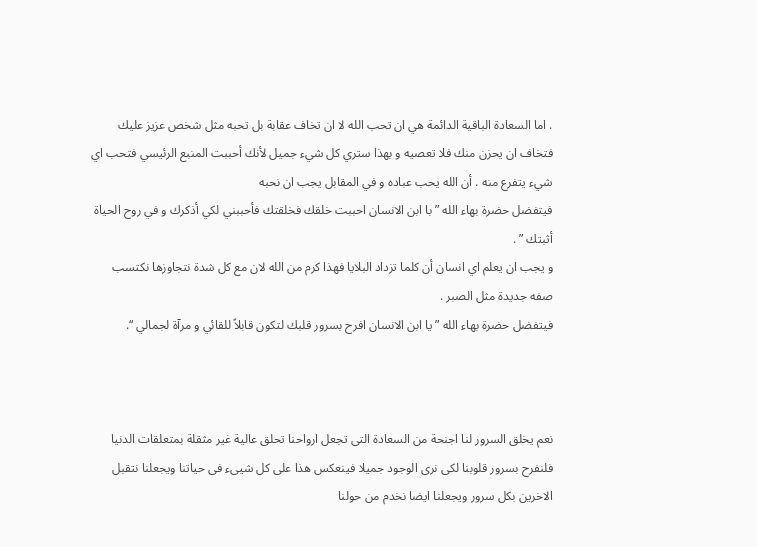. اما السعادة الباقية الدائمة هي ان تحب الله لا ان تخاف عقابة بل تحبه مثل شخص عزيز عليك فتخاف ان يحزن منك فلا تعصيه و بهذا ستري كل شيء جميل لأنك أحببت المنبع الرئيسي فتحب اي شيء يتفرع منه . أن الله يحب عباده و في المقابل يجب ان نحبه
فيتفضل حضرة بهاء الله ” با ابن الانسان احببت خلقك فخلقتك فأحببني لكي أذكرك و في روح الحياة أثبتك ” .
و يجب ان يعلم اي انسان أن كلما تزداد البلايا فهذا كرم من الله لان مع كل شدة نتجاوزها نكتسب صفه جديدة مثل الصبر .
فيتفضل حضرة بهاء الله ” يا ابن الانسان افرح بسرور قلبك لتكون قابلاً للقائي و مرآة لجمالي “.



نعم يخلق السرور لنا اجنحة من السعادة التى تجعل ارواحنا تحلق عالية غير مثقلة بمتعلقات الدنيا فلنفرح بسرور قلوبنا لكى نرى الوجود جميلا فينعكس هذا على كل شيىء فى حياتنا ويجعلنا نتقبل الاخرين بكل سرور ويجعلنا ايضا نخدم من حولنا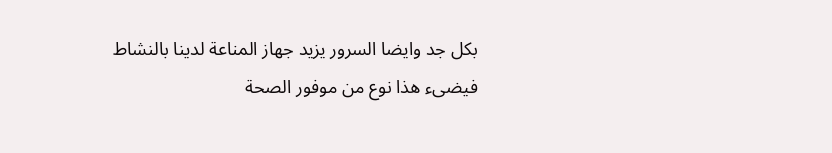بكل جد وايضا السرور يزيد جهاز المناعة لدينا بالنشاط فيضىء هذا نوع من موفور الصحة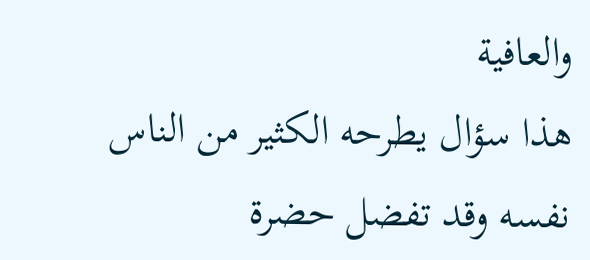والعافية
هذا سؤال يطرحه الكثير من الناس نفسه وقد تفضل حضرة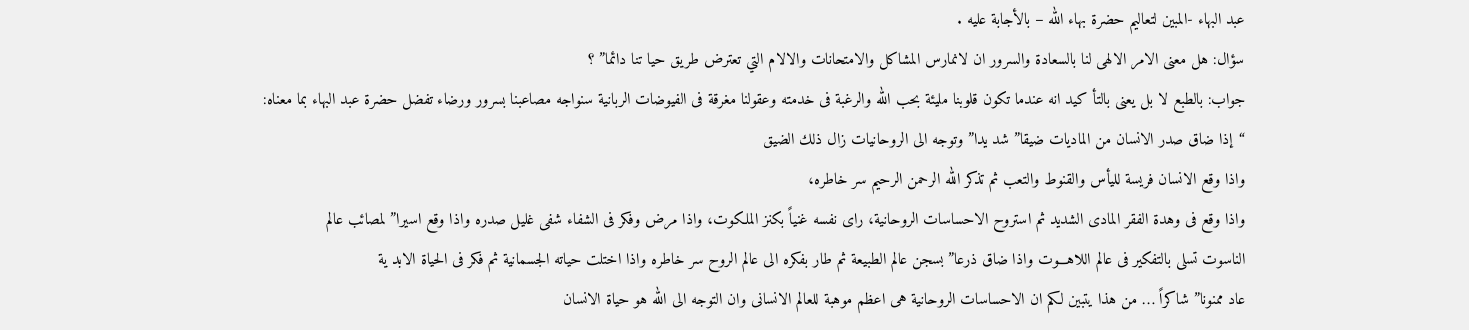عبد البهاء -المبين لتعاليم حضرة بهاء الله – بالأجابة عليه .
سؤال: هل معنى الامر الالهى لنا بالسعادة والسرور ان لانمارس المشاكل والامتحانات والالام التي تعترض طريق حيا تنا دائما” ؟
جواب: بالطبع لا بل يعنى بالتأ كيد انه عندما تكون قلوبنا مليئة بحب الله والرغبة فى خدمته وعقولنا مغرقة فى الفيوضات الربانية سنواجه مصاعبنا بسرور ورضاء تفضل حضرة عبد البهاء بما معناه:
“إذا ضاق صدر الانسان من الماديات ضيقا” شد يدا” وتوجه الى الروحانيات زال ذلك الضيق
واذا وقع الانسان فريسة لليأس والقنوط والتعب ثم تذكر الله الرحمن الرحيم سر خاطره،
واذا وقع فى وهدة الفقر المادى الشديد ثم استروح الاحساسات الروحانية، راى نفسه غنياً بكنز الملكوت، واذا مرض وفكر فى الشفاء شفى غليل صدره واذا وقع اسيرا” لمصائب عالم
الناسوت تسلى بالتفكير فى عالم اللاهـــوت واذا ضاق ذرعا” بسجن عالم الطبيعة ثم طار بفكره الى عالم الروح سر خاطره واذا اختلت حياته الجسمانية ثم فكر فى الحياة الابد ية
عاد ممنونا” شاكراً … من هذا يتبين لكم ان الاحساسات الروحانية هى اعظم موهبة للعالم الانسانى وان التوجه الى الله هو حياة الانسان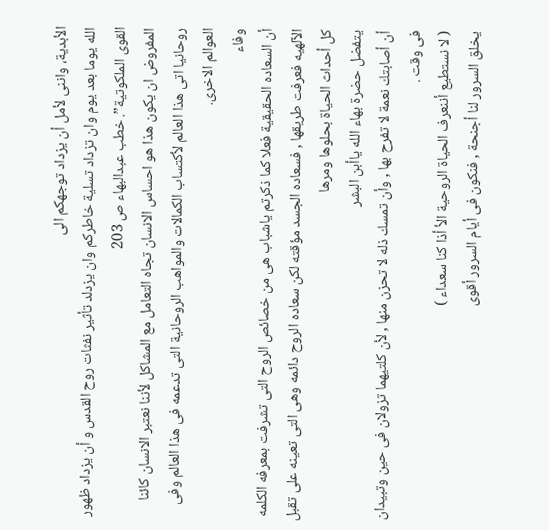الأبدية، واننى لأمل أن يزداد توجهكم الى
الله يوما بعد يوم وان تزداد تسلية خاطركم وان يزدلد تأثير نفثات روح القدس و أن يزداد ظهور القوى الملكوتية”. خطب عبدالبهاء ص 203
المفروض ان يكون هذا هو احساس الانسان تجاه التعامل مع المشاكل لأننا نعتبر الانسان كائنا روحانيا اتى هذا العالم لأكتساب الكمالات والمواهب الروحانية التى تدعمه فى هذا العالم وفى العوالم الاخرى.
وفاء
أن السعاده الحقيقية فعلا كما ذكرتم ياشباب هى من خصائص الروح التى تشرفت بمعرفه الكلمه الآلهيه فعرفت طريقها , فسعاده الجسد مؤقته لكن سعاده الروح دائمه وهى التى تعينه على تقبل كل أحداث الحياة بحلوها ومرها
يتفضل حضرة بهاء الله ياأبن البشر
أن أصابتك نعمة لا تفرح بها , وأن تمسك ذله لا تحزن منها , لأن كلتيهما تزولان فى حين وتبيدان فى وقت .
( لا نستطيع أننعرف الحياة الروحية الأ أذا كنا سعداء )
يخلق السرور لنا أجنحة , فنكون فى أيام السرور أقوى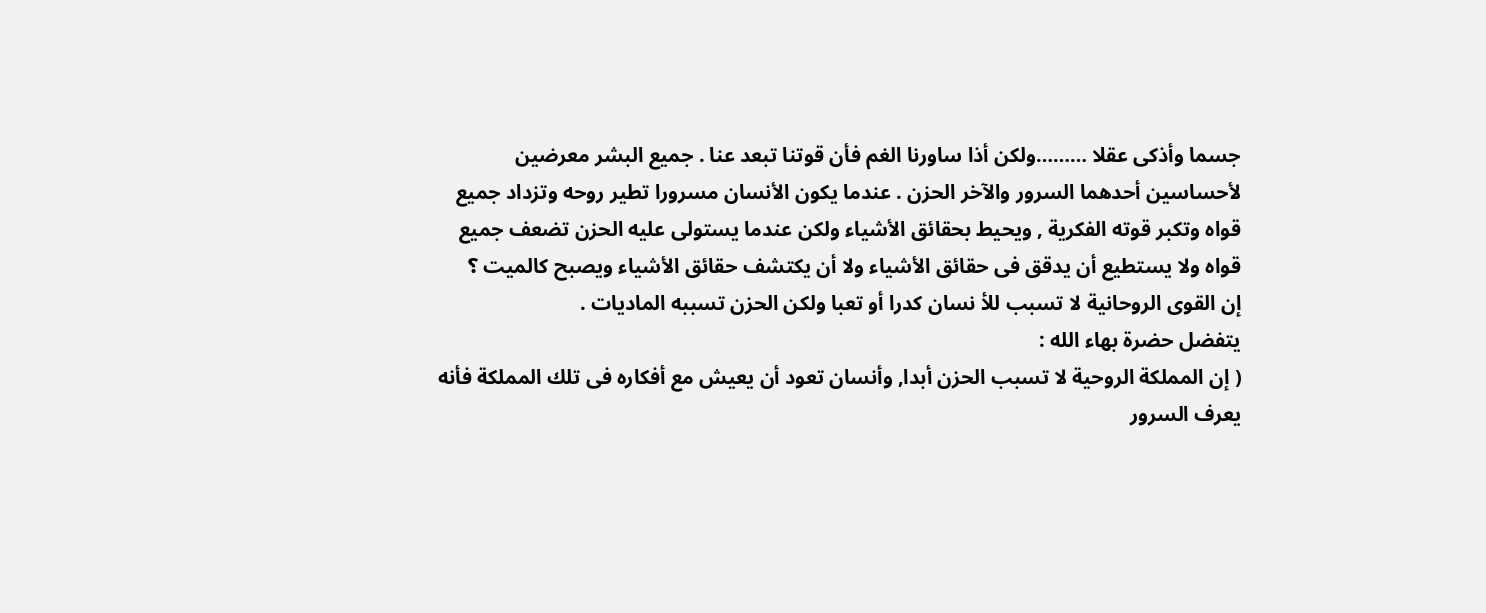جسما وأذكى عقلا ………ولكن أذا ساورنا الغم فأن قوتنا تبعد عنا . جميع البشر معرضين لأحساسين أحدهما السرور والآخر الحزن . عندما يكون الأنسان مسرورا تطير روحه وتزداد جميع قواه وتكبر قوته الفكرية , ويحيط بحقائق الأشياء ولكن عندما يستولى عليه الحزن تضعف جميع قواه ولا يستطيع أن يدقق فى حقائق الأشياء ولا أن يكتشف حقائق الأشياء ويصبح كالميت ؟
إن القوى الروحانية لا تسبب للأ نسان كدرا أو تعبا ولكن الحزن تسببه الماديات .
يتفضل حضرة بهاء الله :
( إن المملكة الروحية لا تسبب الحزن أبدا, وأنسان تعود أن يعيش مع أفكاره فى تلك المملكة فأنه يعرف السرور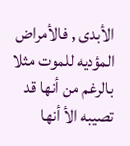الأبدى , فالأمراض المؤديه للموت مثلا بالرغم من أنها قد تصيبه الأ أنها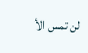لن تمس الأ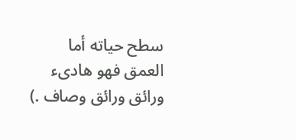سطح حياته أما العمق فهو هادىء ورائق ورائق وصاف .)